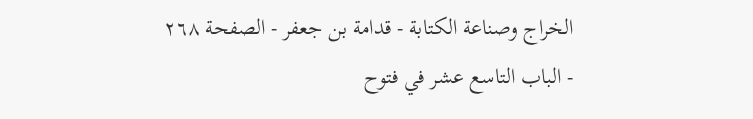الخراج وصناعة الكتابة - قدامة بن جعفر - الصفحة ٢٦٨ - الباب التاسع عشر في فتوح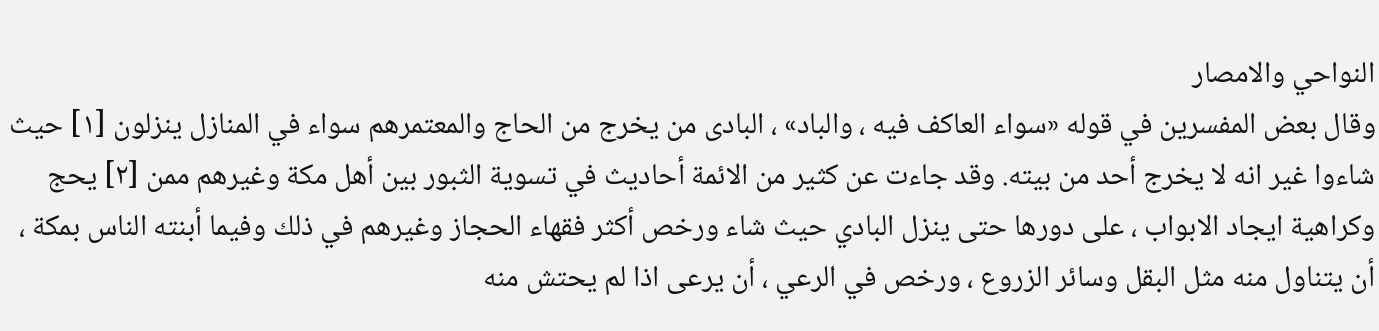النواحي والامصار
وقال بعض المفسرين في قوله «سواء العاكف فيه ، والباد» ، البادى من يخرج من الحاج والمعتمرهم سواء في المنازل ينزلون [١] حيث شاءوا غير انه لا يخرج أحد من بيته. وقد جاءت عن كثير من الائمة أحاديث في تسوية الثبور بين أهل مكة وغيرهم ممن [٢] يحج وكراهية ايجاد الابواب ، على دورها حتى ينزل البادي حيث شاء ورخص أكثر فقهاء الحجاز وغيرهم في ذلك وفيما أبنته الناس بمكة ، أن يتناول منه مثل البقل وسائر الزروع ، ورخص في الرعي ، أن يرعى اذا لم يحتش منه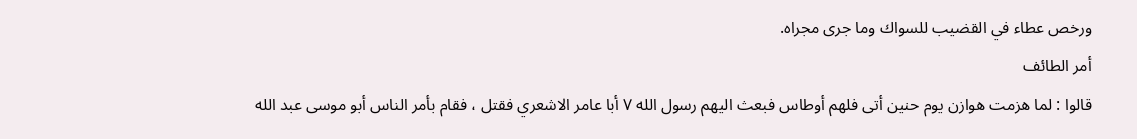ورخص عطاء في القضيب للسواك وما جرى مجراه.
أمر الطائف
قالوا : لما هزمت هوازن يوم حنين أتى فلهم أوطاس فبعث اليهم رسول الله ٧ أبا عامر الاشعري فقتل ، فقام بأمر الناس أبو موسى عبد الله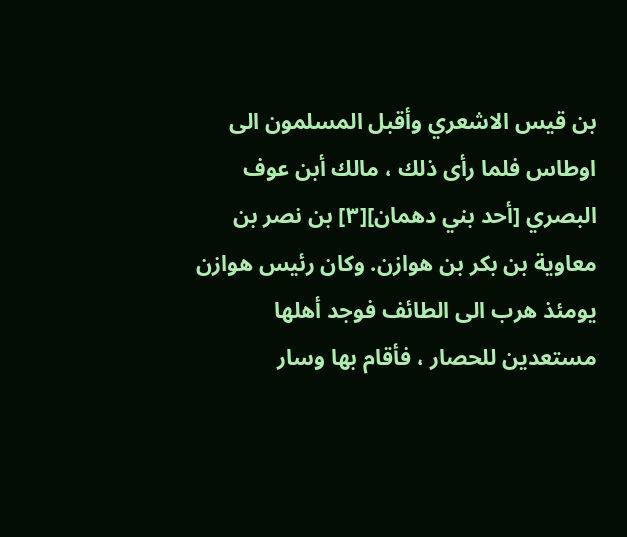بن قيس الاشعري وأقبل المسلمون الى اوطاس فلما رأى ذلك ، مالك أبن عوف البصري [أحد بني دهمان][٣] بن نصر بن معاوية بن بكر بن هوازن. وكان رئيس هوازن يومئذ هرب الى الطائف فوجد أهلها مستعدين للحصار ، فأقام بها وسار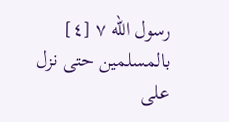رسول الله ٧ [٤] بالمسلمين حتى نزل على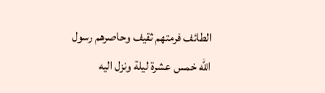الطائف فرمتهم ثقيف وحاصرهم رسول الله خمس عشرة ليلة ونزل اليه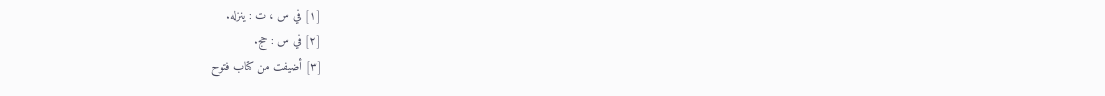[١] في س ، ت : ينزله.
[٢] في س : حج.
[٣] أضيفت من كتاب فتوح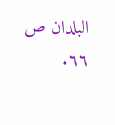البلدان ص ٦٦.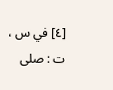[٤] في س ، ت : صلى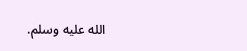الله عليه وسلم.